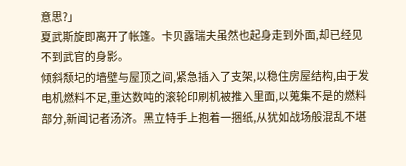意思?」
夏武斯旋即离开了帐篷。卡贝露瑞夫虽然也起身走到外面,却已经见不到武官的身影。
倾斜颓圮的墙壁与屋顶之间,紧急插入了支架,以稳住房屋结构,由于发电机燃料不足,重达数吨的滚轮印刷机被推入里面,以蒐集不是的燃料部分,新闻记者汤济。黑立特手上抱着一捆纸,从犹如战场般混乱不堪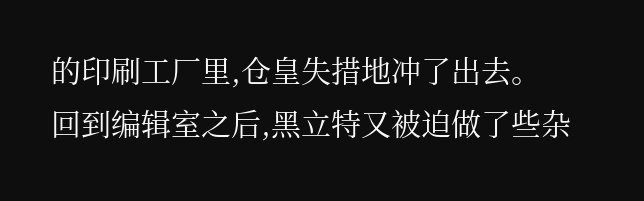的印刷工厂里,仓皇失措地冲了出去。
回到编辑室之后,黑立特又被迫做了些杂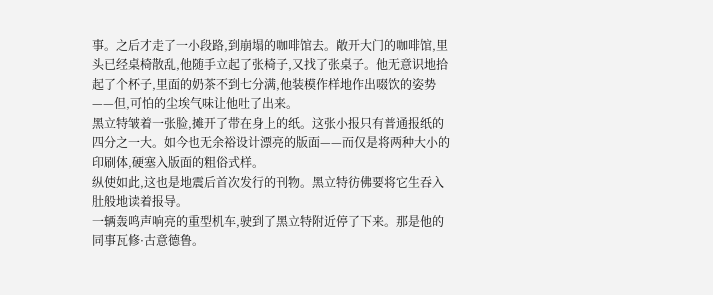事。之后才走了一小段路,到崩塌的咖啡馆去。敞开大门的咖啡馆,里头已经桌椅散乱,他随手立起了张椅子,又找了张桌子。他无意识地拾起了个杯子,里面的奶茶不到七分满,他装模作样地作出啜饮的姿势——但,可怕的尘埃气味让他吐了出来。
黑立特皱着一张脸,摊开了带在身上的纸。这张小报只有普通报纸的四分之一大。如今也无余裕设计漂亮的版面——而仅是将两种大小的印刷体,硬塞入版面的粗俗式样。
纵使如此,这也是地震后首次发行的刊物。黑立特彷佛要将它生吞入肚般地读着报导。
一辆轰鸣声响亮的重型机车,驶到了黑立特附近停了下来。那是他的同事瓦修·古意德鲁。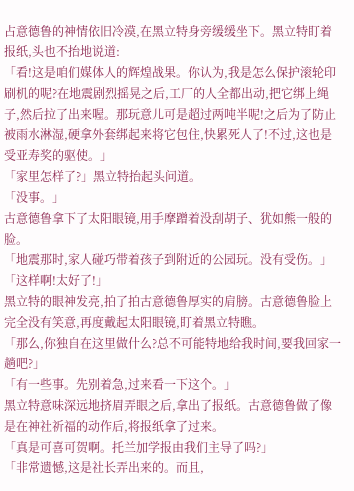占意德鲁的神情依旧冷漠,在黑立特身旁缓缓坐下。黑立特盯着报纸,头也不抬地说道:
「看!这是咱们媒体人的辉煌战果。你认为,我是怎么保护滚轮印刷机的呢?在地震剧烈摇晃之后,工厂的人全都出动,把它绑上绳子,然后拉了出来喔。那玩意儿可是超过两吨半呢!之后为了防止被雨水淋湿,硬拿外套绑起来将它包住,快累死人了!不过,这也是受亚寿奖的驱使。」
「家里怎样了?」黑立特抬起头问道。
「没事。」
古意德鲁拿下了太阳眼镜,用手摩蹭着没刮胡子、犹如熊一般的脸。
「地震那时,家人碰巧带着孩子到附近的公园玩。没有受伤。」
「这样啊!太好了!」
黑立特的眼神发亮,拍了拍古意德鲁厚实的肩膀。古意德鲁脸上完全没有笑意,再度戴起太阳眼镜,盯着黑立特瞧。
「那么,你独自在这里做什么?总不可能特地给我时间,要我回家一趟吧?」
「有一些事。先别着急,过来看一下这个。」
黑立特意味深远地挤眉弄眼之后,拿出了报纸。古意德鲁做了像是在神社祈福的动作后,将报纸拿了过来。
「真是可喜可贺啊。托兰加学报由我们主导了吗?」
「非常遗憾,这是社长弄出来的。而且,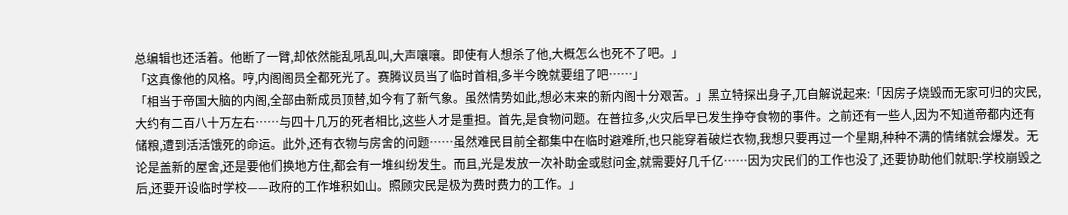总编辑也还活着。他断了一臂,却依然能乱吼乱叫,大声嚷嚷。即使有人想杀了他,大概怎么也死不了吧。」
「这真像他的风格。哼,内阁阁员全都死光了。赛腾议员当了临时首相,多半今晚就要组了吧……」
「相当于帝国大脑的内阁,全部由新成员顶替,如今有了新气象。虽然情势如此,想必末来的新内阁十分艰苦。」黑立特探出身子,兀自解说起来:「因房子烧毁而无家可归的灾民,大约有二百八十万左右……与四十几万的死者相比,这些人才是重担。首先,是食物问题。在普拉多,火灾后早已发生挣夺食物的事件。之前还有一些人,因为不知道帝都内还有储粮,遭到活活饿死的命运。此外,还有衣物与房舍的问题……虽然难民目前全都集中在临时避难所,也只能穿着破烂衣物,我想只要再过一个星期,种种不满的情绪就会爆发。无论是盖新的屋舍,还是要他们换地方住,都会有一堆纠纷发生。而且,光是发放一次补助金或慰问金,就需要好几千亿……因为灾民们的工作也没了,还要协助他们就职:学校崩毁之后,还要开设临时学校——政府的工作堆积如山。照顾灾民是极为费时费力的工作。」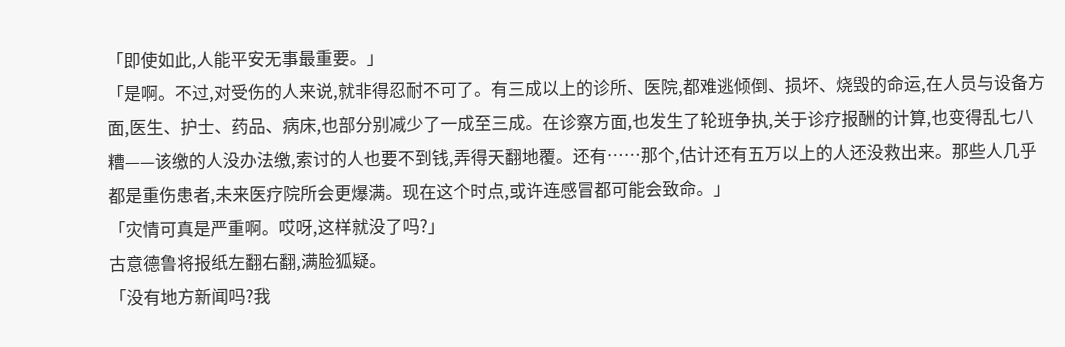「即使如此,人能平安无事最重要。」
「是啊。不过,对受伤的人来说,就非得忍耐不可了。有三成以上的诊所、医院,都难逃倾倒、损坏、烧毁的命运,在人员与设备方面,医生、护士、药品、病床,也部分别减少了一成至三成。在诊察方面,也发生了轮班争执,关于诊疗报酬的计算,也变得乱七八糟——该缴的人没办法缴,索讨的人也要不到钱,弄得天翻地覆。还有……那个,估计还有五万以上的人还没救出来。那些人几乎都是重伤患者,未来医疗院所会更爆满。现在这个时点,或许连感冒都可能会致命。」
「灾情可真是严重啊。哎呀,这样就没了吗?」
古意德鲁将报纸左翻右翻,满脸狐疑。
「没有地方新闻吗?我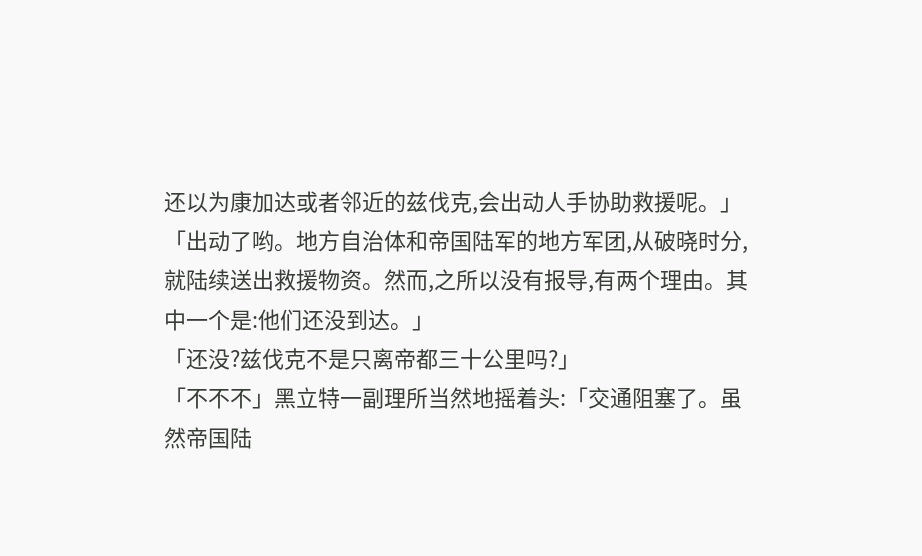还以为康加达或者邻近的兹伐克,会出动人手协助救援呢。」
「出动了哟。地方自治体和帝国陆军的地方军团,从破晓时分,就陆续送出救援物资。然而,之所以没有报导,有两个理由。其中一个是:他们还没到达。」
「还没?兹伐克不是只离帝都三十公里吗?」
「不不不」黑立特一副理所当然地摇着头:「交通阻塞了。虽然帝国陆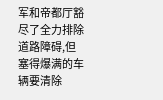军和帝都厅豁尽了全力排除道路障碍,但塞得爆满的车辆要清除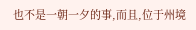也不是一朝一夕的事,而且,位于州境